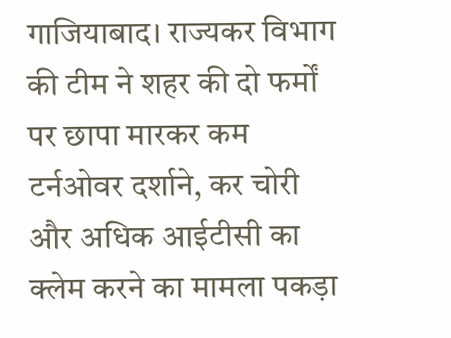गाजियाबाद। राज्यकर विभाग की टीम ने शहर की दो फर्मों पर छापा मारकर कम टर्नओवर दर्शाने, कर चोरी और अधिक आईटीसी का क्लेम करने का मामला पकड़ा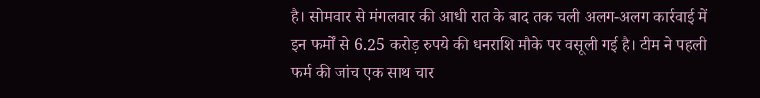है। सोमवार से मंगलवार की आधी रात के बाद तक चली अलग-अलग कार्रवाई में इन फर्मों से 6.25 करोड़ रुपये की धनराशि मौके पर वसूली गई है। टीम ने पहली फर्म की जांच एक साथ चार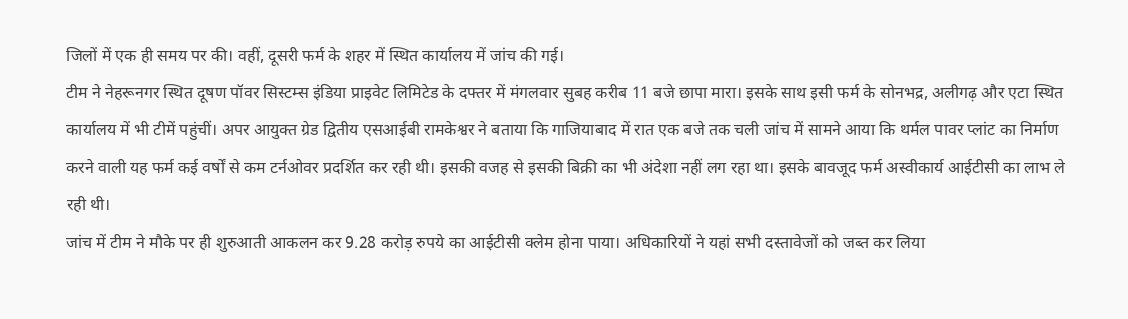जिलों में एक ही समय पर की। वहीं, दूसरी फर्म के शहर में स्थित कार्यालय में जांच की गई।
टीम ने नेहरूनगर स्थित दूषण पॉवर सिस्टम्स इंडिया प्राइवेट लिमिटेड के दफ्तर में मंगलवार सुबह करीब 11 बजे छापा मारा। इसके साथ इसी फर्म के सोनभद्र, अलीगढ़ और एटा स्थित कार्यालय में भी टीमें पहुंचीं। अपर आयुक्त ग्रेड द्वितीय एसआईबी रामकेश्वर ने बताया कि गाजियाबाद में रात एक बजे तक चली जांच में सामने आया कि थर्मल पावर प्लांट का निर्माण करने वाली यह फर्म कई वर्षों से कम टर्नओवर प्रदर्शित कर रही थी। इसकी वजह से इसकी बिक्री का भी अंदेशा नहीं लग रहा था। इसके बावजूद फर्म अस्वीकार्य आईटीसी का लाभ ले रही थी।
जांच में टीम ने मौके पर ही शुरुआती आकलन कर 9.28 करोड़ रुपये का आईटीसी क्लेम होना पाया। अधिकारियों ने यहां सभी दस्तावेजों को जब्त कर लिया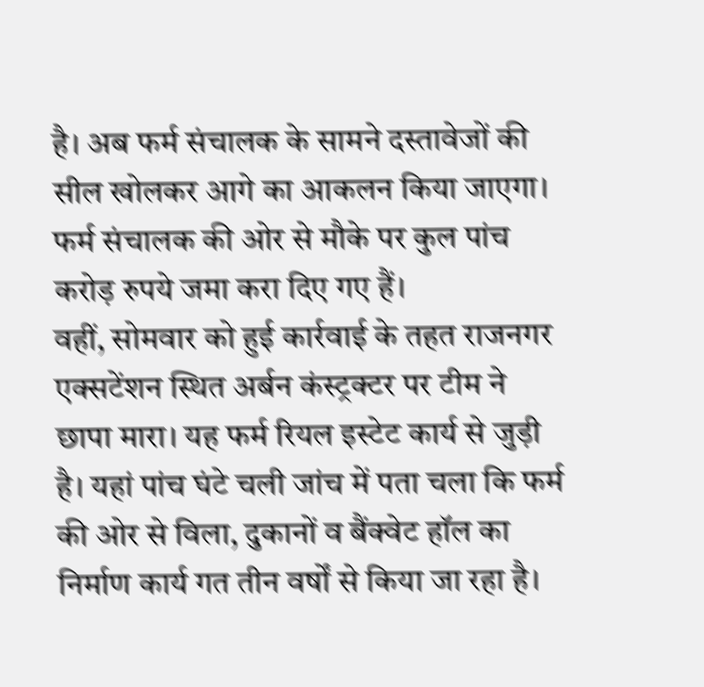है। अब फर्म संचालक के सामने दस्तावेजों की सील खोलकर आगे का आकलन किया जाएगा। फर्म संचालक की ओर से मौके पर कुल पांच करोड़ रुपये जमा करा दिए गए हैं।
वहीं, सोमवार को हुई कार्रवाई के तहत राजनगर एक्सटेंशन स्थित अर्बन कंस्ट्रक्टर पर टीम ने छापा मारा। यह फर्म रियल इस्टेट कार्य से जुड़ी है। यहां पांच घंटे चली जांच में पता चला कि फर्म की ओर से विला, दुकानों व बैंक्वेट हॉल का निर्माण कार्य गत तीन वर्षों से किया जा रहा है।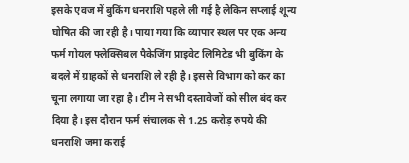इसके एवज में बुकिंग धनराशि पहले ली गई है लेकिन सप्लाई शून्य घोषित की जा रही है। पाया गया कि व्यापार स्थल पर एक अन्य फर्म गोयल फ्लेक्सिबल पैकेजिंग प्राइवेट लिमिटेड भी बुकिंग के बदले में ग्राहकों से धनराशि ले रही है। इससे विभाग को कर का चूना लगाया जा रहा है। टीम ने सभी दस्तावेजों को सील बंद कर दिया है। इस दौरान फर्म संचालक से 1.25 करोड़ रुपये की धनराशि जमा कराई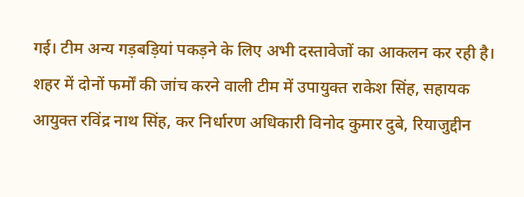गई। टीम अन्य गड़बड़ियां पकड़ने के लिए अभी दस्तावेजों का आकलन कर रही है। शहर में दोनों फर्मों की जांच करने वाली टीम में उपायुक्त राकेश सिंह, सहायक आयुक्त रविंद्र नाथ सिंह, कर निर्धारण अधिकारी विनोद कुमार दुबे, रियाजुद्दीन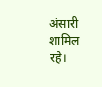अंसारी शामिल रहे।